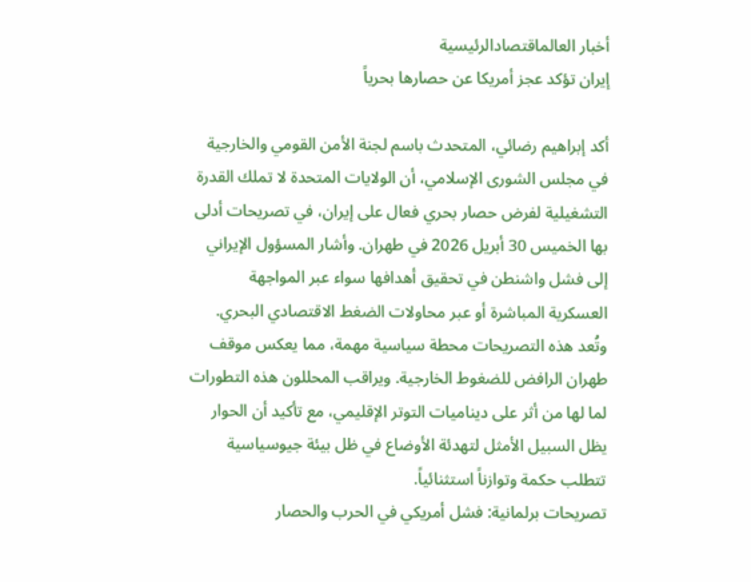أخبار العالماقتصادالرئيسية
إيران تؤكد عجز أمريكا عن حصارها بحرياً

أكد إبراهيم رضائي، المتحدث باسم لجنة الأمن القومي والخارجية في مجلس الشورى الإسلامي، أن الولايات المتحدة لا تملك القدرة التشغيلية لفرض حصار بحري فعال على إيران، في تصريحات أدلى بها الخميس 30 أبريل 2026 في طهران. وأشار المسؤول الإيراني إلى فشل واشنطن في تحقيق أهدافها سواء عبر المواجهة العسكرية المباشرة أو عبر محاولات الضغط الاقتصادي البحري. وتُعد هذه التصريحات محطة سياسية مهمة، مما يعكس موقف طهران الرافض للضغوط الخارجية. ويراقب المحللون هذه التطورات لما لها من أثر على ديناميات التوتر الإقليمي، مع تأكيد أن الحوار يظل السبيل الأمثل لتهدئة الأوضاع في ظل بيئة جيوسياسية تتطلب حكمة وتوازناً استثنائياً.
تصريحات برلمانية: فشل أمريكي في الحرب والحصار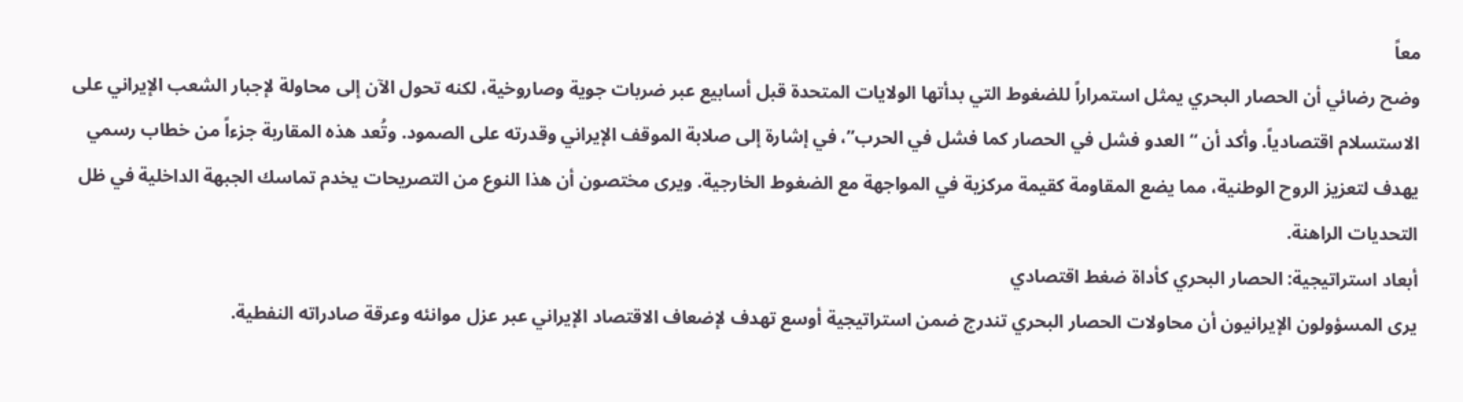معاً
وضح رضائي أن الحصار البحري يمثل استمراراً للضغوط التي بدأتها الولايات المتحدة قبل أسابيع عبر ضربات جوية وصاروخية، لكنه تحول الآن إلى محاولة لإجبار الشعب الإيراني على الاستسلام اقتصادياً. وأكد أن “العدو فشل في الحصار كما فشل في الحرب”، في إشارة إلى صلابة الموقف الإيراني وقدرته على الصمود. وتُعد هذه المقاربة جزءاً من خطاب رسمي يهدف لتعزيز الروح الوطنية، مما يضع المقاومة كقيمة مركزية في المواجهة مع الضغوط الخارجية. ويرى مختصون أن هذا النوع من التصريحات يخدم تماسك الجبهة الداخلية في ظل التحديات الراهنة.
أبعاد استراتيجية: الحصار البحري كأداة ضغط اقتصادي
يرى المسؤولون الإيرانيون أن محاولات الحصار البحري تندرج ضمن استراتيجية أوسع تهدف لإضعاف الاقتصاد الإيراني عبر عزل موانئه وعرقة صادراته النفطية.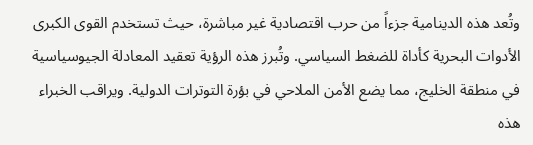وتُعد هذه الدينامية جزءاً من حرب اقتصادية غير مباشرة، حيث تستخدم القوى الكبرى الأدوات البحرية كأداة للضغط السياسي. وتُبرز هذه الرؤية تعقيد المعادلة الجيوسياسية في منطقة الخليج، مما يضع الأمن الملاحي في بؤرة التوترات الدولية. ويراقب الخبراء هذه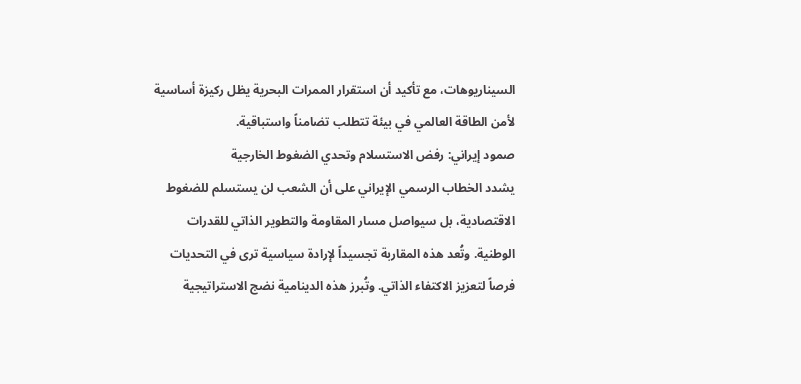السيناريوهات، مع تأكيد أن استقرار الممرات البحرية يظل ركيزة أساسية لأمن الطاقة العالمي في بيئة تتطلب تضامناً واستباقية.
صمود إيراني: رفض الاستسلام وتحدي الضغوط الخارجية
يشدد الخطاب الرسمي الإيراني على أن الشعب لن يستسلم للضغوط الاقتصادية، بل سيواصل مسار المقاومة والتطوير الذاتي للقدرات الوطنية. وتُعد هذه المقاربة تجسيداً لإرادة سياسية ترى في التحديات فرصاً لتعزيز الاكتفاء الذاتي. وتُبرز هذه الدينامية نضج الاستراتيجية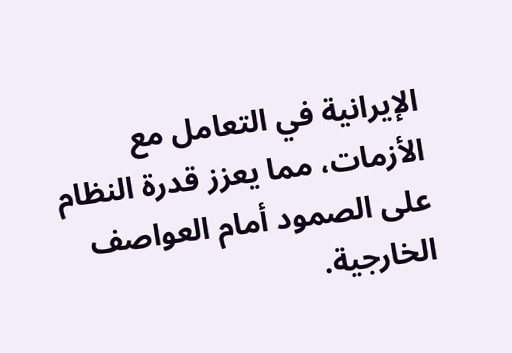الإيرانية في التعامل مع الأزمات، مما يعزز قدرة النظام على الصمود أمام العواصف الخارجية.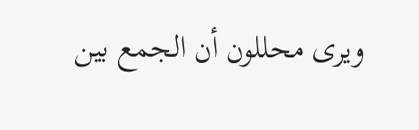ويرى محللون أن الجمع بين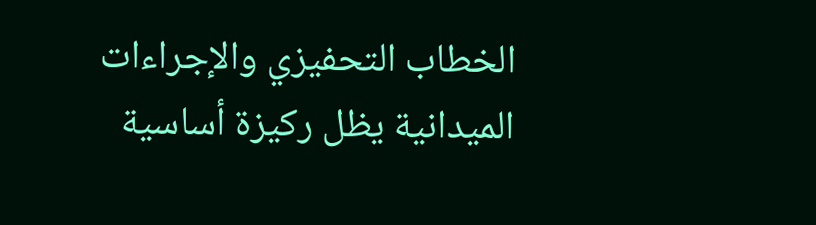الخطاب التحفيزي والإجراءات الميدانية يظل ركيزة أساسية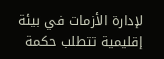لإدارة الأزمات في بيئة إقليمية تتطلب حكمة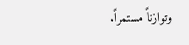وتوازناً مستمراً.